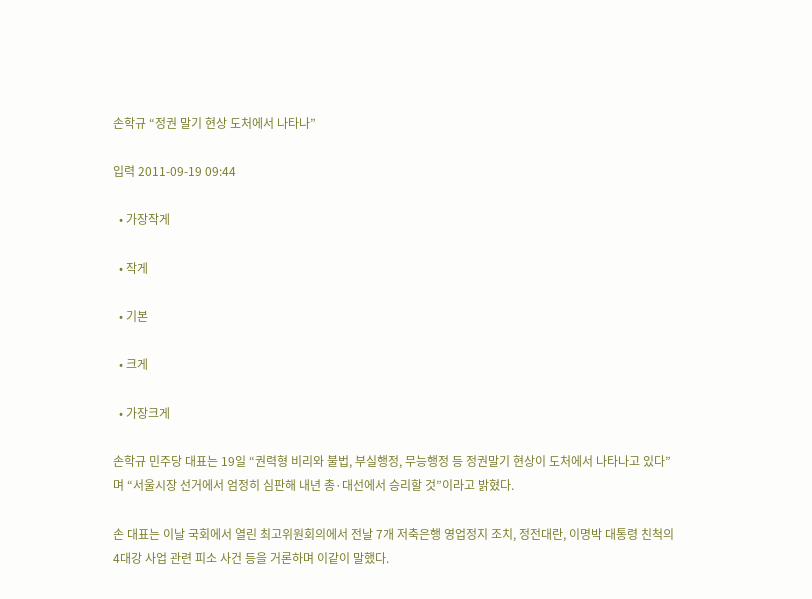손학규 “정권 말기 현상 도처에서 나타나”

입력 2011-09-19 09:44

  • 가장작게

  • 작게

  • 기본

  • 크게

  • 가장크게

손학규 민주당 대표는 19일 “권력형 비리와 불법, 부실행정, 무능행정 등 정권말기 현상이 도처에서 나타나고 있다”며 “서울시장 선거에서 엄정히 심판해 내년 총·대선에서 승리할 것”이라고 밝혔다.

손 대표는 이날 국회에서 열린 최고위원회의에서 전날 7개 저축은행 영업정지 조치, 정전대란, 이명박 대통령 친척의 4대강 사업 관련 피소 사건 등을 거론하며 이같이 말했다.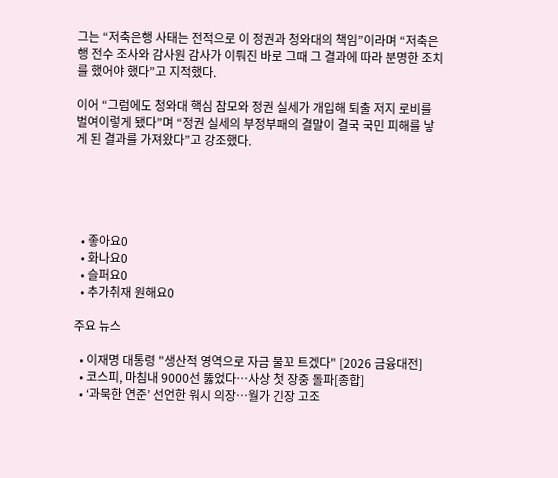그는 “저축은행 사태는 전적으로 이 정권과 청와대의 책임”이라며 “저축은행 전수 조사와 감사원 감사가 이뤄진 바로 그때 그 결과에 따라 분명한 조치를 했어야 했다”고 지적했다.

이어 “그럼에도 청와대 핵심 참모와 정권 실세가 개입해 퇴출 저지 로비를 벌여이렇게 됐다”며 “정권 실세의 부정부패의 결말이 결국 국민 피해를 낳게 된 결과를 가져왔다”고 강조했다.





  • 좋아요0
  • 화나요0
  • 슬퍼요0
  • 추가취재 원해요0

주요 뉴스

  • 이재명 대통령 "생산적 영역으로 자금 물꼬 트겠다" [2026 금융대전]
  • 코스피, 마침내 9000선 뚫었다…사상 첫 장중 돌파[종합]
  • ‘과묵한 연준’ 선언한 워시 의장…월가 긴장 고조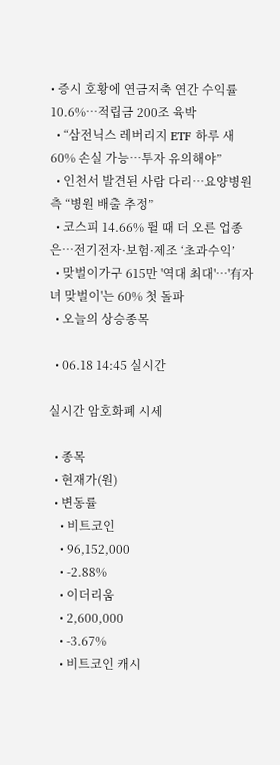• 증시 호황에 연금저축 연간 수익률 10.6%…적립금 200조 육박
  • “삼전닉스 레버리지 ETF 하루 새 60% 손실 가능…투자 유의해야”
  • 인천서 발견된 사람 다리…요양병원 측 “병원 배출 추정”
  • 코스피 14.66% 뛸 때 더 오른 업종은…전기전자·보험·제조 ‘초과수익’
  • 맞벌이가구 615만 '역대 최대'…'有자녀 맞벌이'는 60% 첫 돌파
  • 오늘의 상승종목

  • 06.18 14:45 실시간

실시간 암호화폐 시세

  • 종목
  • 현재가(원)
  • 변동률
    • 비트코인
    • 96,152,000
    • -2.88%
    • 이더리움
    • 2,600,000
    • -3.67%
    • 비트코인 캐시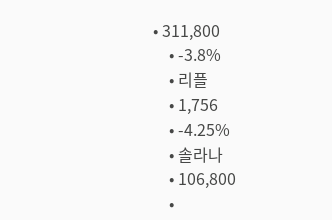• 311,800
    • -3.8%
    • 리플
    • 1,756
    • -4.25%
    • 솔라나
    • 106,800
    •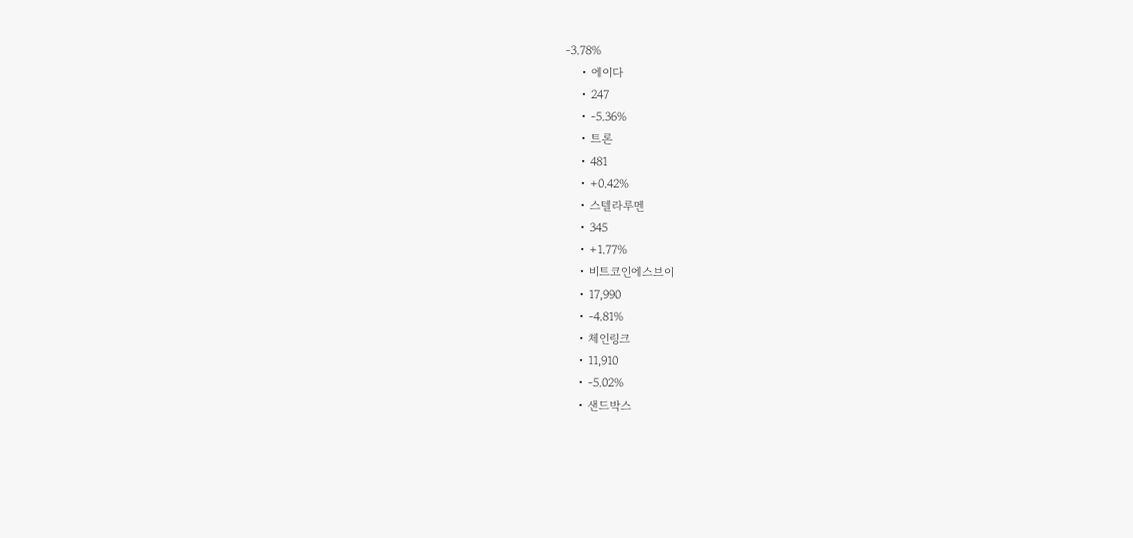-3.78%
    • 에이다
    • 247
    • -5.36%
    • 트론
    • 481
    • +0.42%
    • 스텔라루멘
    • 345
    • +1.77%
    • 비트코인에스브이
    • 17,990
    • -4.81%
    • 체인링크
    • 11,910
    • -5.02%
    • 샌드박스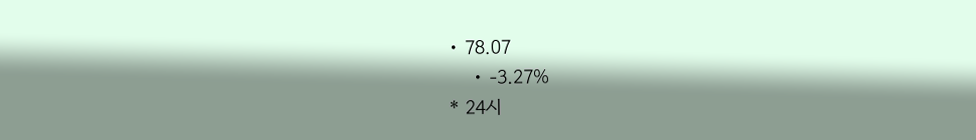• 78.07
    • -3.27%
* 24시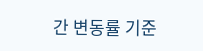간 변동률 기준